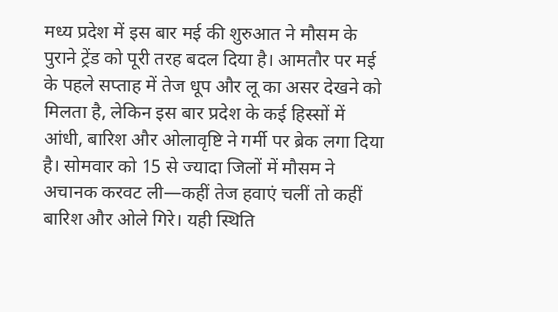मध्य प्रदेश में इस बार मई की शुरुआत ने मौसम के पुराने ट्रेंड को पूरी तरह बदल दिया है। आमतौर पर मई के पहले सप्ताह में तेज धूप और लू का असर देखने को मिलता है, लेकिन इस बार प्रदेश के कई हिस्सों में आंधी, बारिश और ओलावृष्टि ने गर्मी पर ब्रेक लगा दिया है। सोमवार को 15 से ज्यादा जिलों में मौसम ने अचानक करवट ली—कहीं तेज हवाएं चलीं तो कहीं बारिश और ओले गिरे। यही स्थिति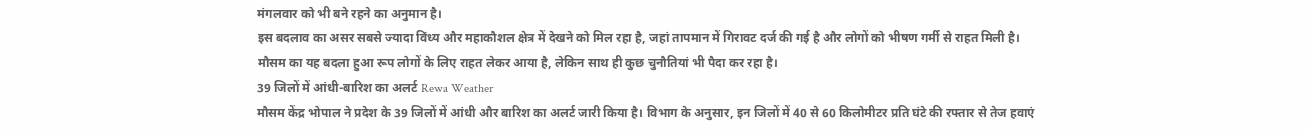मंगलवार को भी बने रहने का अनुमान है।
इस बदलाव का असर सबसे ज्यादा विंध्य और महाकौशल क्षेत्र में देखने को मिल रहा है, जहां तापमान में गिरावट दर्ज की गई है और लोगों को भीषण गर्मी से राहत मिली है। मौसम का यह बदला हुआ रूप लोगों के लिए राहत लेकर आया है, लेकिन साथ ही कुछ चुनौतियां भी पैदा कर रहा है।
39 जिलों में आंधी-बारिश का अलर्ट Rewa Weather
मौसम केंद्र भोपाल ने प्रदेश के 39 जिलों में आंधी और बारिश का अलर्ट जारी किया है। विभाग के अनुसार, इन जिलों में 40 से 60 किलोमीटर प्रति घंटे की रफ्तार से तेज हवाएं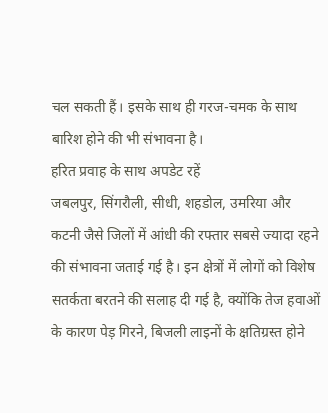चल सकती हैं। इसके साथ ही गरज-चमक के साथ बारिश होने की भी संभावना है।
हरित प्रवाह के साथ अपडेट रहें
जबलपुर, सिंगरौली, सीधी, शहडोल, उमरिया और कटनी जैसे जिलों में आंधी की रफ्तार सबसे ज्यादा रहने की संभावना जताई गई है। इन क्षेत्रों में लोगों को विशेष सतर्कता बरतने की सलाह दी गई है, क्योंकि तेज हवाओं के कारण पेड़ गिरने, बिजली लाइनों के क्षतिग्रस्त होने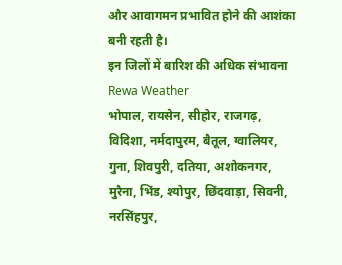और आवागमन प्रभावित होने की आशंका बनी रहती है।
इन जिलों में बारिश की अधिक संभावना Rewa Weather
भोपाल, रायसेन, सीहोर, राजगढ़, विदिशा, नर्मदापुरम, बैतूल, ग्वालियर, गुना, शिवपुरी, दतिया, अशोकनगर, मुरैना, भिंड, श्योपुर, छिंदवाड़ा, सिवनी, नरसिंहपुर,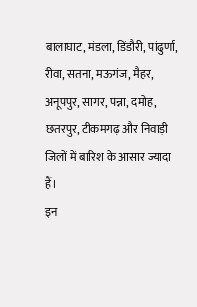बालाघाट, मंडला, डिंडौरी, पांढुर्णा, रीवा, सतना, मऊगंज, मैहर, अनूपपुर, सागर, पन्ना, दमोह, छतरपुर, टीकमगढ़ और निवाड़ी जिलों में बारिश के आसार ज्यादा हैं।
इन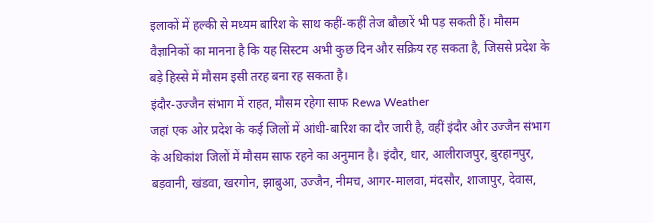इलाकों में हल्की से मध्यम बारिश के साथ कहीं-कहीं तेज बौछारें भी पड़ सकती हैं। मौसम वैज्ञानिकों का मानना है कि यह सिस्टम अभी कुछ दिन और सक्रिय रह सकता है, जिससे प्रदेश के बड़े हिस्से में मौसम इसी तरह बना रह सकता है।
इंदौर-उज्जैन संभाग में राहत, मौसम रहेगा साफ Rewa Weather
जहां एक ओर प्रदेश के कई जिलों में आंधी-बारिश का दौर जारी है, वहीं इंदौर और उज्जैन संभाग के अधिकांश जिलों में मौसम साफ रहने का अनुमान है। इंदौर, धार, आलीराजपुर, बुरहानपुर, बड़वानी, खंडवा, खरगोन, झाबुआ, उज्जैन, नीमच, आगर-मालवा, मंदसौर, शाजापुर, देवास,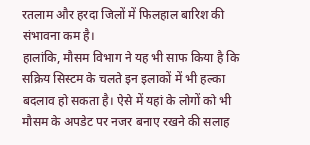रतलाम और हरदा जिलों में फिलहाल बारिश की संभावना कम है।
हालांकि, मौसम विभाग ने यह भी साफ किया है कि सक्रिय सिस्टम के चलते इन इलाकों में भी हल्का बदलाव हो सकता है। ऐसे में यहां के लोगों को भी मौसम के अपडेट पर नजर बनाए रखने की सलाह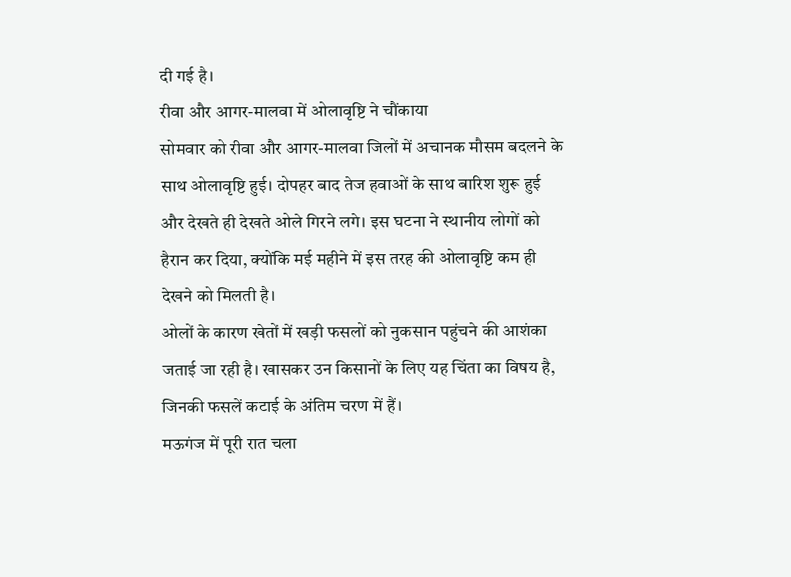दी गई है।
रीवा और आगर-मालवा में ओलावृष्टि ने चौंकाया
सोमवार को रीवा और आगर-मालवा जिलों में अचानक मौसम बदलने के साथ ओलावृष्टि हुई। दोपहर बाद तेज हवाओं के साथ बारिश शुरू हुई और देखते ही देखते ओले गिरने लगे। इस घटना ने स्थानीय लोगों को हैरान कर दिया, क्योंकि मई महीने में इस तरह की ओलावृष्टि कम ही देखने को मिलती है।
ओलों के कारण खेतों में खड़ी फसलों को नुकसान पहुंचने की आशंका जताई जा रही है। खासकर उन किसानों के लिए यह चिंता का विषय है, जिनकी फसलें कटाई के अंतिम चरण में हैं।
मऊगंज में पूरी रात चला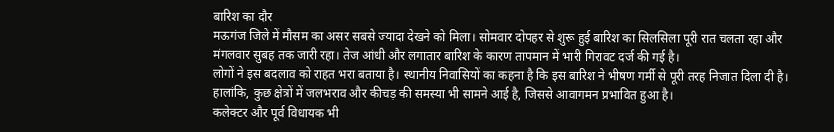बारिश का दौर
मऊगंज जिले में मौसम का असर सबसे ज्यादा देखने को मिला। सोमवार दोपहर से शुरू हुई बारिश का सिलसिला पूरी रात चलता रहा और मंगलवार सुबह तक जारी रहा। तेज आंधी और लगातार बारिश के कारण तापमान में भारी गिरावट दर्ज की गई है।
लोगों ने इस बदलाव को राहत भरा बताया है। स्थानीय निवासियों का कहना है कि इस बारिश ने भीषण गर्मी से पूरी तरह निजात दिला दी है। हालांकि, कुछ क्षेत्रों में जलभराव और कीचड़ की समस्या भी सामने आई है, जिससे आवागमन प्रभावित हुआ है।
कलेक्टर और पूर्व विधायक भी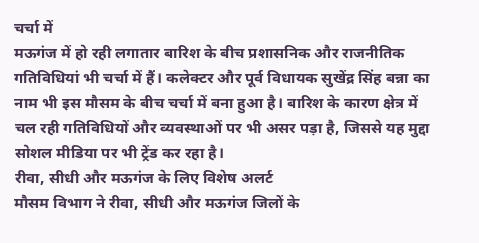चर्चा में
मऊगंज में हो रही लगातार बारिश के बीच प्रशासनिक और राजनीतिक गतिविधियां भी चर्चा में हैं। कलेक्टर और पूर्व विधायक सुखेंद्र सिंह बन्ना का नाम भी इस मौसम के बीच चर्चा में बना हुआ है। बारिश के कारण क्षेत्र में चल रही गतिविधियों और व्यवस्थाओं पर भी असर पड़ा है, जिससे यह मुद्दा सोशल मीडिया पर भी ट्रेंड कर रहा है।
रीवा, सीधी और मऊगंज के लिए विशेष अलर्ट
मौसम विभाग ने रीवा, सीधी और मऊगंज जिलों के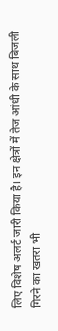लिए विशेष अलर्ट जारी किया है। इन क्षेत्रों में तेज आंधी के साथ बिजली गिरने का खतरा भी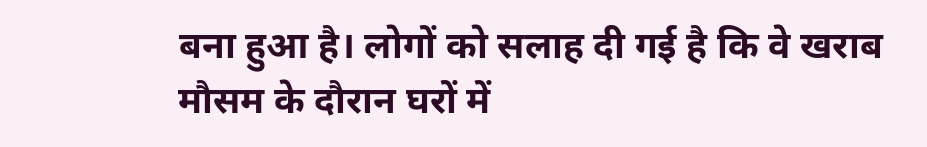बना हुआ है। लोगों को सलाह दी गई है कि वे खराब मौसम के दौरान घरों में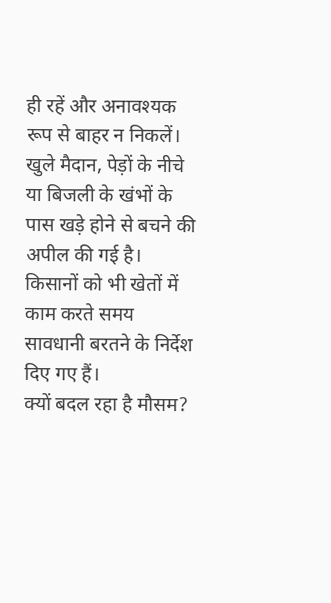ही रहें और अनावश्यक रूप से बाहर न निकलें।
खुले मैदान, पेड़ों के नीचे या बिजली के खंभों के पास खड़े होने से बचने की अपील की गई है। किसानों को भी खेतों में काम करते समय सावधानी बरतने के निर्देश दिए गए हैं।
क्यों बदल रहा है मौसम?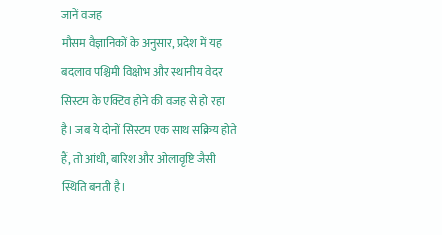जानें वजह
मौसम वैज्ञानिकों के अनुसार, प्रदेश में यह बदलाव पश्चिमी विक्षोभ और स्थानीय वेदर सिस्टम के एक्टिव होने की वजह से हो रहा है। जब ये दोनों सिस्टम एक साथ सक्रिय होते हैं, तो आंधी, बारिश और ओलावृष्टि जैसी स्थिति बनती है।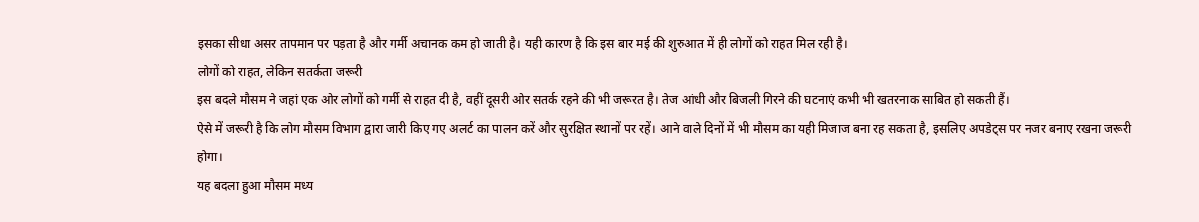इसका सीधा असर तापमान पर पड़ता है और गर्मी अचानक कम हो जाती है। यही कारण है कि इस बार मई की शुरुआत में ही लोगों को राहत मिल रही है।
लोगों को राहत, लेकिन सतर्कता जरूरी
इस बदले मौसम ने जहां एक ओर लोगों को गर्मी से राहत दी है, वहीं दूसरी ओर सतर्क रहने की भी जरूरत है। तेज आंधी और बिजली गिरने की घटनाएं कभी भी खतरनाक साबित हो सकती हैं।
ऐसे में जरूरी है कि लोग मौसम विभाग द्वारा जारी किए गए अलर्ट का पालन करें और सुरक्षित स्थानों पर रहें। आने वाले दिनों में भी मौसम का यही मिजाज बना रह सकता है, इसलिए अपडेट्स पर नजर बनाए रखना जरूरी होगा।
यह बदला हुआ मौसम मध्य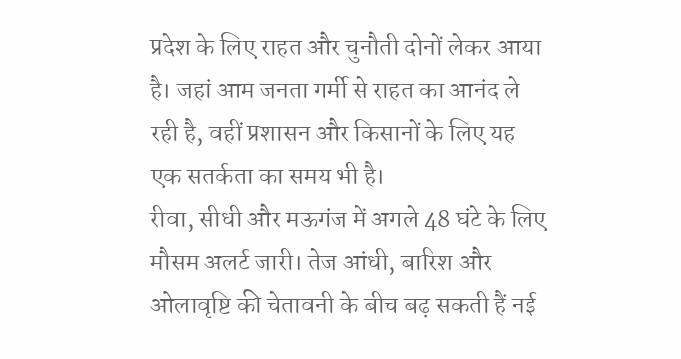प्रदेश के लिए राहत और चुनौती दोनों लेकर आया है। जहां आम जनता गर्मी से राहत का आनंद ले रही है, वहीं प्रशासन और किसानों के लिए यह एक सतर्कता का समय भी है।
रीवा, सीधी और मऊगंज में अगले 48 घंटे के लिए मौसम अलर्ट जारी। तेज आंधी, बारिश और ओलावृष्टि की चेतावनी के बीच बढ़ सकती हैं नई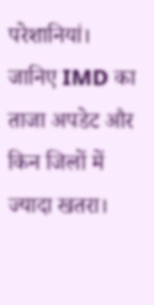परेशानियां। जानिए IMD का ताजा अपडेट और किन जिलों में ज्यादा खतरा।